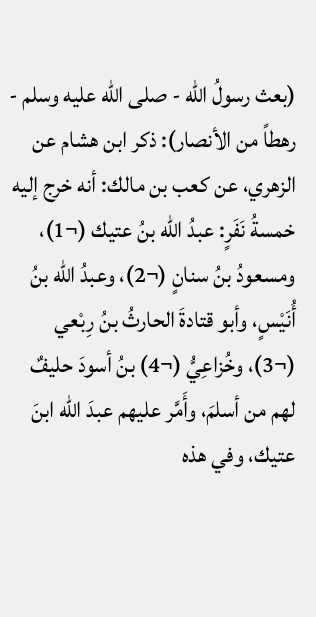(بعث رسولُ الله - صلى الله عليه وسلم - رهطاً من الأنصار): ذكر ابن هشام عن الزهري، عن كعب بن مالك: أنه خرج إليه خمسةُ نَفَرٍ: عبدُ الله بنُ عتيك (¬1)، ومسعودُ بنُ سنانٍ (¬2)، وعبدُ الله بنُ أُنَيْسٍ، وأبو قتادةَ الحارثُ بنُ رِبْعي (¬3)، وخُزاعِيُّ (¬4) بنُ أسودَ حليفٌ لهم من أسلمَ، وأَمَّر عليهم عبدَ الله ابنَ عتيك، وفي هذه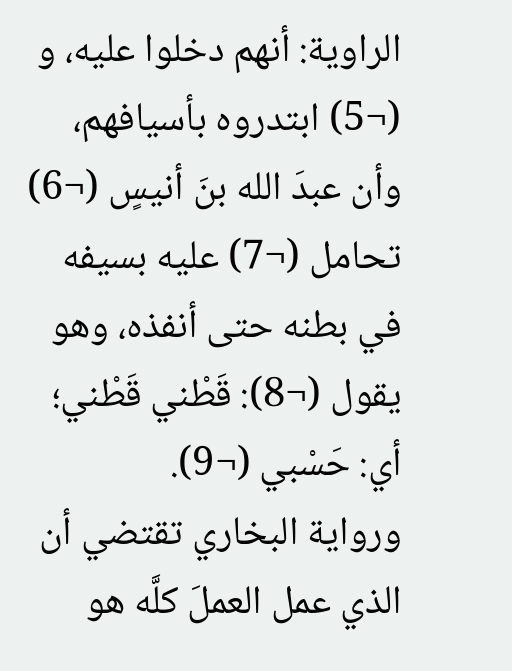الراوية: أنهم دخلوا عليه، و (¬5) ابتدروه بأسيافهم، وأن عبدَ الله بنَ أنيسٍ (¬6) تحامل (¬7) عليه بسيفه في بطنه حتى أنفذه، وهو يقول (¬8): قَطْني قَطْني؛ أي: حَسْبي (¬9).
ورواية البخاري تقتضي أن الذي عمل العملَ كلَّه هو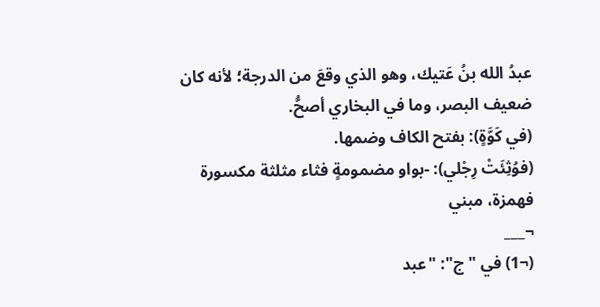عبدُ الله بنُ عَتيك، وهو الذي وقعَ من الدرجة؛ لأنه كان ضعيف البصر، وما في البخاري أصحُّ.
(في كَوَّةٍ): بفتح الكاف وضمها.
(فوُثِئَتْ رِجْلي): -بواو مضمومةٍ فثاء مثلثة مكسورة فهمزة، مبني
¬___
(¬1) في "ج": "عبد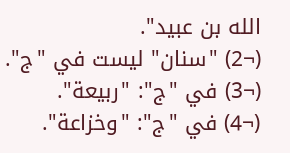الله بن عبيد".
(¬2) "سنان" ليست في "ج".
(¬3) في "ج": "ربيعة".
(¬4) في "ج": "وخزاعة".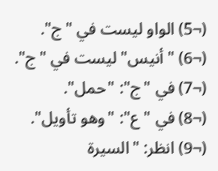(¬5) الواو ليست في "ج".
(¬6) "أنيس" ليست في "ج".
(¬7) في "ج": "حمل".
(¬8) في "ع": "وهو تأويل".
(¬9) انظر: "السيرة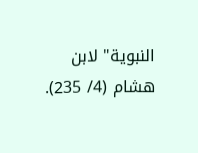النبوية" لابن هشام (4/ 235).